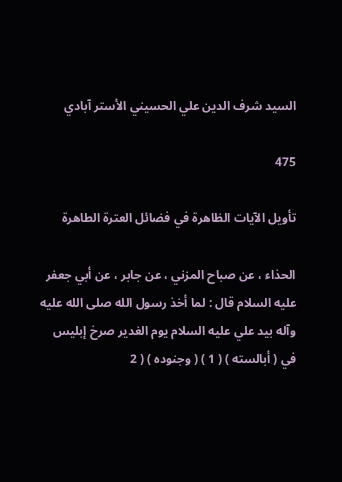السيد شرف الدين علي الحسيني الأستر آبادي

475

تأويل الآيات الظاهرة في فضائل العترة الطاهرة

الحذاء ، عن صباح المزني ، عن جابر ، عن أبي جعفر عليه السلام قال : لما أخذ رسول الله صلى الله عليه وآله بيد علي عليه السلام يوم الغدير صرخ إبليس في ( أبالسته ) ( 1 ) ( وجنوده ) ( 2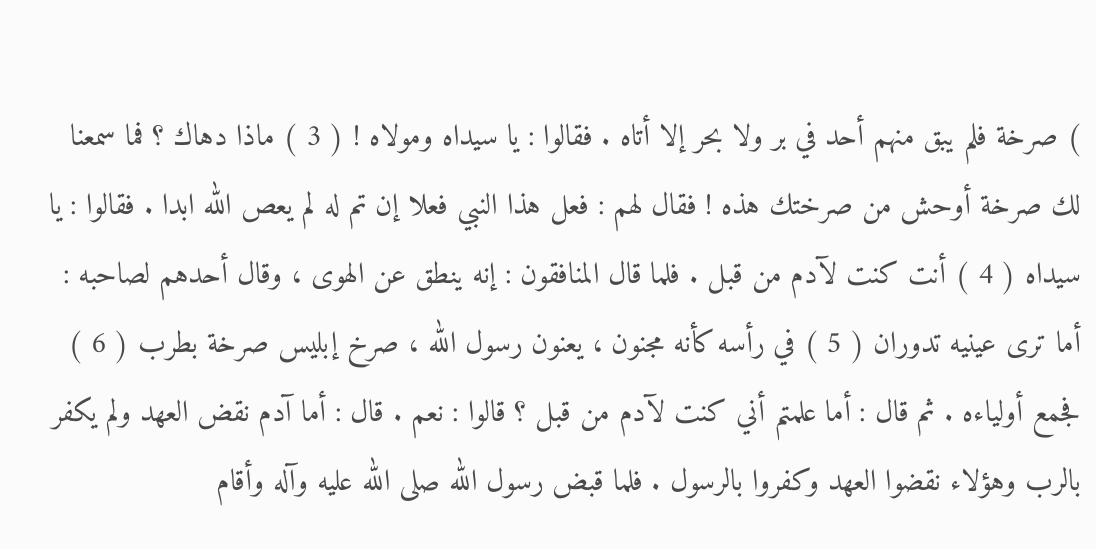) صرخة فلم يبق منهم أحد في بر ولا بحر إلا أتاه . فقالوا : يا سيداه ومولاه ! ( 3 ) ماذا دهاك ؟ فما سمعنا لك صرخة أوحش من صرختك هذه ! فقال لهم : فعل هذا النبي فعلا إن تم له لم يعص الله ابدا . فقالوا : يا سيداه ( 4 ) أنت كنت لآدم من قبل . فلما قال المنافقون : إنه ينطق عن الهوى ، وقال أحدهم لصاحبه : أما ترى عينيه تدوران ( 5 ) في رأسه كأنه مجنون ، يعنون رسول الله ، صرخ إبليس صرخة بطرب ( 6 ) فجمع أولياءه . ثم قال : أما علمتم أني كنت لآدم من قبل ؟ قالوا : نعم . قال : أما آدم نقض العهد ولم يكفر بالرب وهؤلاء نقضوا العهد وكفروا بالرسول . فلما قبض رسول الله صلى الله عليه وآله وأقام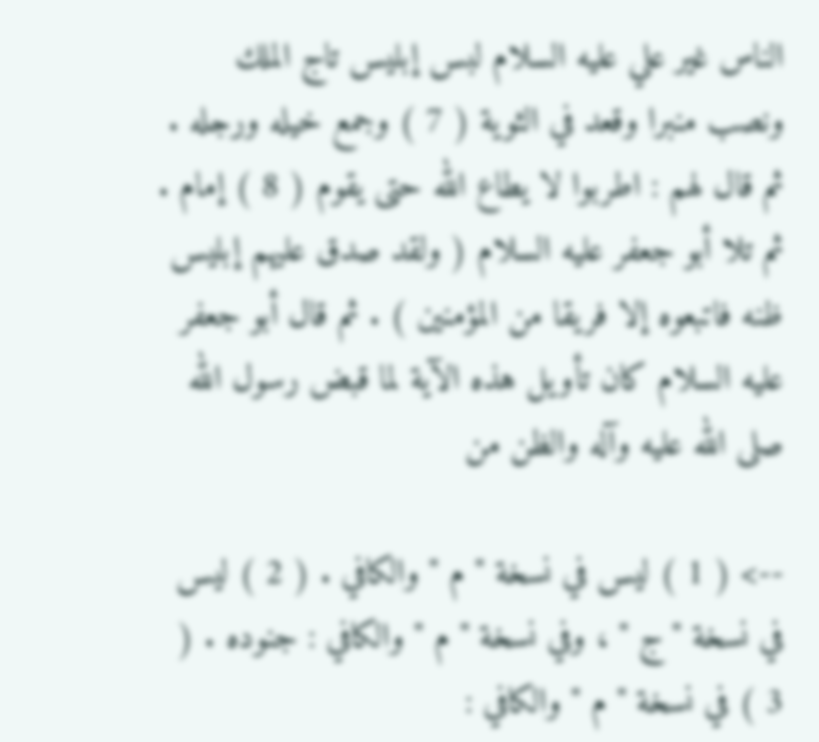الناس غير علي عليه السلام لبس إبليس تاج الملك ونصب منبرا وقعد في الثوية ( 7 ) وجمع خيله ورجله . ثم قال لهم : اطربوا لا يطاع الله حتى يقوم ( 8 ) إمام . ثم تلا أبو جعفر عليه السلام ( ولقد صدق عليهم إبليس ظنه فاتبعوه إلا فريقا من المؤمنين ) . ثم قال أبو جعفر عليه السلام كان تأويل هذه الآية لما قبض رسول الله صلى الله عليه وآله والظن من

--> ( 1 ) ليس في نسخة " م " والكافي . ( 2 ) ليس في نسخة " ج " ، وفي نسخة " م " والكافي : جنوده . ( 3 ) في نسخة " م " والكافي :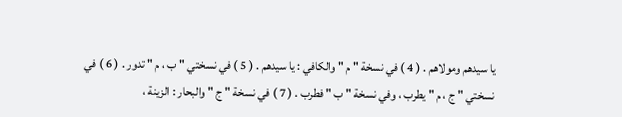يا سيدهم ومولاهم . ( 4 ) في نسخة " م " والكافي : يا سيدهم . ( 5 ) في نسختي " ب ، م " تدور . ( 6 ) في نسختي " ج ، م " يطرب ، وفي نسخة " ب " فطرب . ( 7 ) في نسخة " ج " والبحار : الزينة ،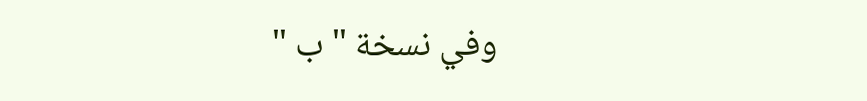وفي نسخة " ب "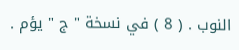النوب . ( 8 ) في نسخة " ج " يؤم .